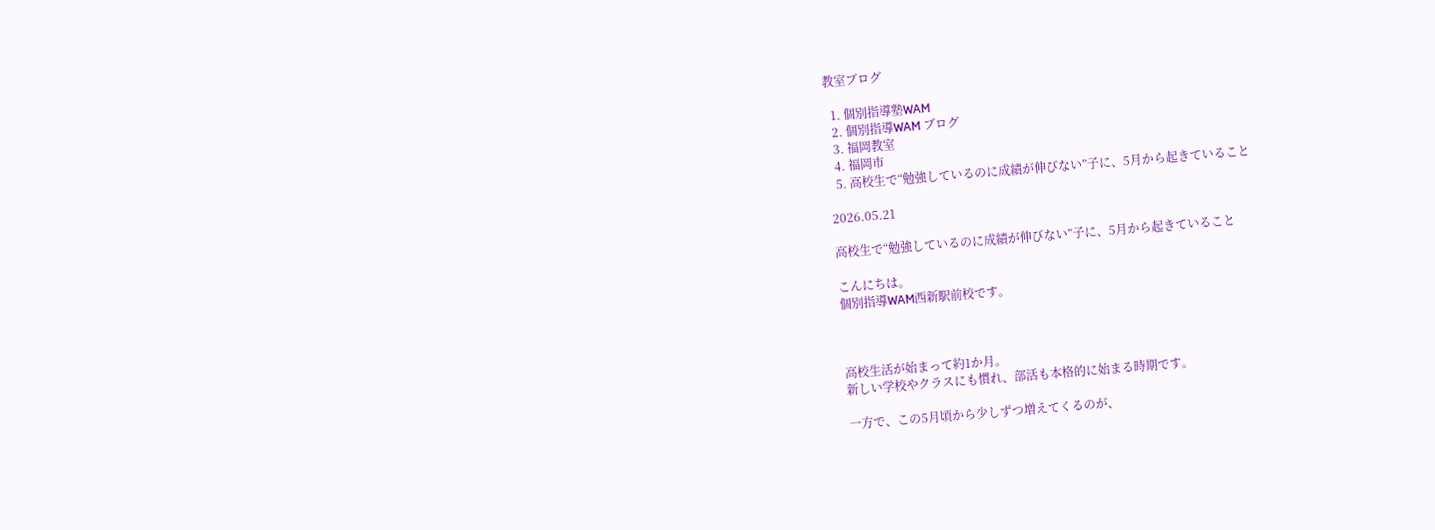教室ブログ

  1. 個別指導塾WAM
  2. 個別指導WAM ブログ
  3. 福岡教室
  4. 福岡市
  5. 高校生で“勉強しているのに成績が伸びない”子に、5月から起きていること

2026.05.21

高校生で“勉強しているのに成績が伸びない”子に、5月から起きていること

こんにちは。
個別指導WAM西新駅前校です。



高校生活が始まって約1か月。
新しい学校やクラスにも慣れ、部活も本格的に始まる時期です。

一方で、この5月頃から少しずつ増えてくるのが、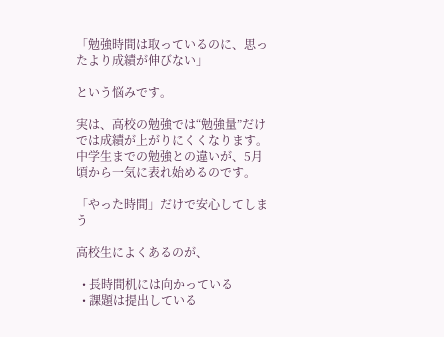「勉強時間は取っているのに、思ったより成績が伸びない」

という悩みです。

実は、高校の勉強では“勉強量”だけでは成績が上がりにくくなります。
中学生までの勉強との違いが、5月頃から一気に表れ始めるのです。

「やった時間」だけで安心してしまう

高校生によくあるのが、

  • 長時間机には向かっている
  • 課題は提出している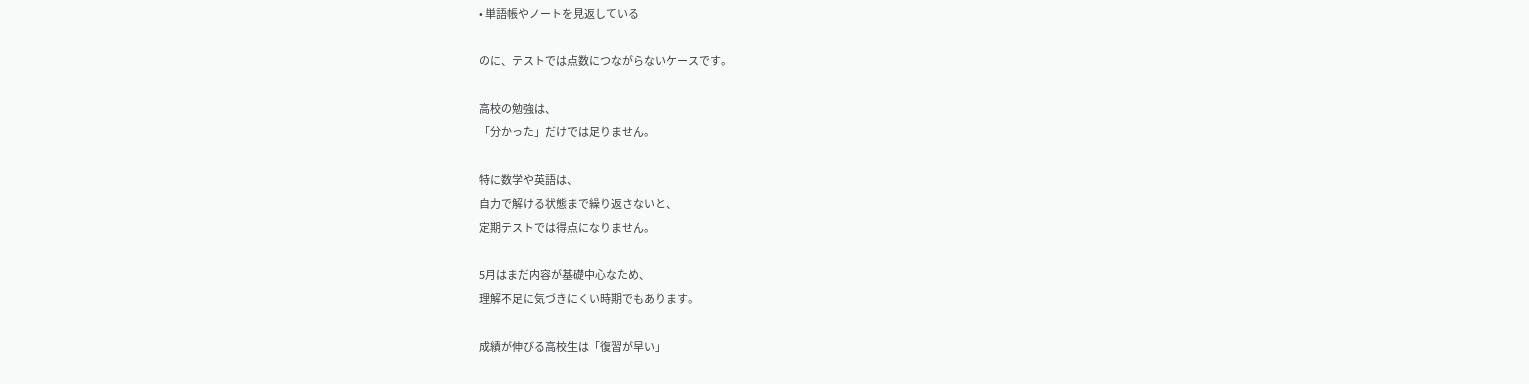• 単語帳やノートを見返している

のに、テストでは点数につながらないケースです。

高校の勉強は、
「分かった」だけでは足りません。

特に数学や英語は、
自力で解ける状態まで繰り返さないと、
定期テストでは得点になりません。

5月はまだ内容が基礎中心なため、
理解不足に気づきにくい時期でもあります。

成績が伸びる高校生は「復習が早い」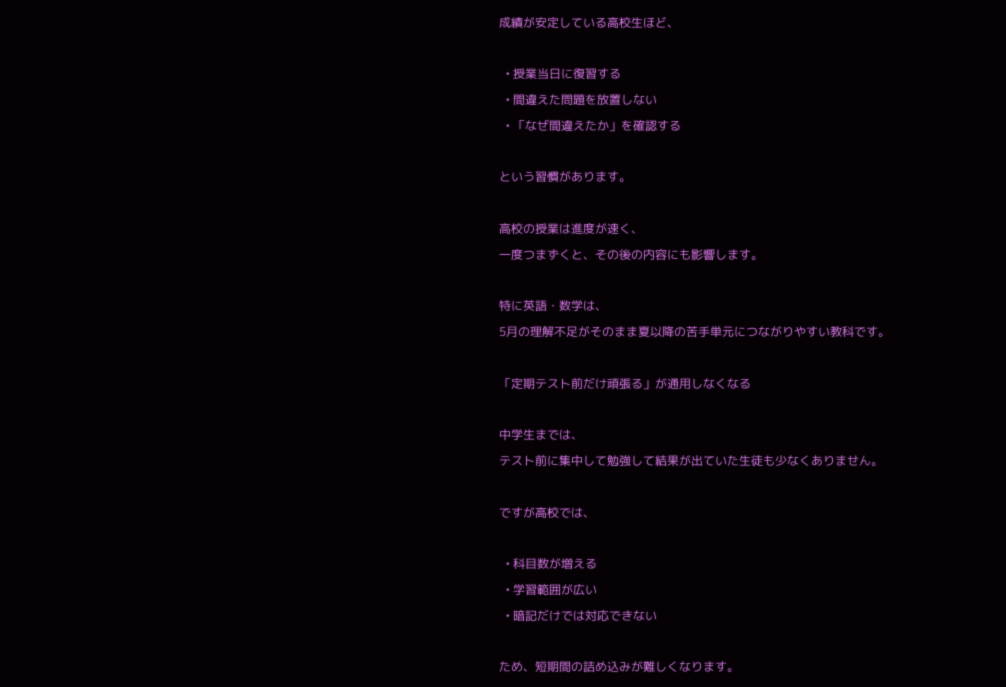成績が安定している高校生ほど、

  • 授業当日に復習する
  • 間違えた問題を放置しない
  • 「なぜ間違えたか」を確認する

という習慣があります。

高校の授業は進度が速く、
一度つまずくと、その後の内容にも影響します。

特に英語・数学は、
5月の理解不足がそのまま夏以降の苦手単元につながりやすい教科です。

「定期テスト前だけ頑張る」が通用しなくなる

中学生までは、
テスト前に集中して勉強して結果が出ていた生徒も少なくありません。

ですが高校では、

  • 科目数が増える
  • 学習範囲が広い
  • 暗記だけでは対応できない

ため、短期間の詰め込みが難しくなります。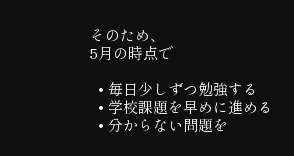そのため、
5月の時点で

  • 毎日少しずつ勉強する
  • 学校課題を早めに進める
  • 分からない問題を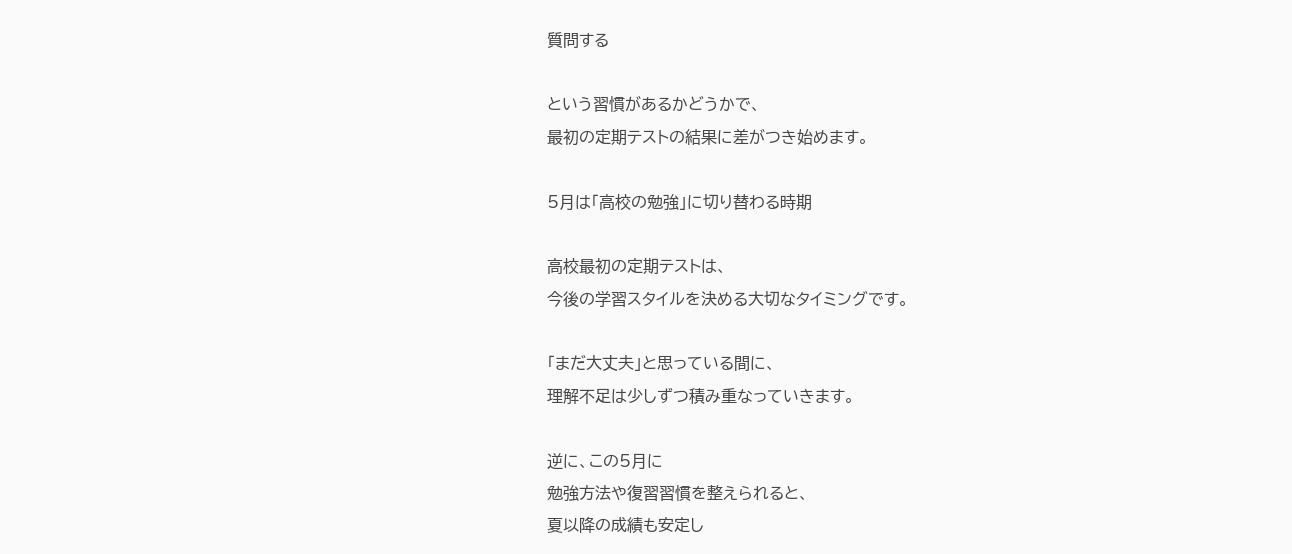質問する

という習慣があるかどうかで、
最初の定期テストの結果に差がつき始めます。

5月は「高校の勉強」に切り替わる時期

高校最初の定期テストは、
今後の学習スタイルを決める大切なタイミングです。

「まだ大丈夫」と思っている間に、
理解不足は少しずつ積み重なっていきます。

逆に、この5月に
勉強方法や復習習慣を整えられると、
夏以降の成績も安定し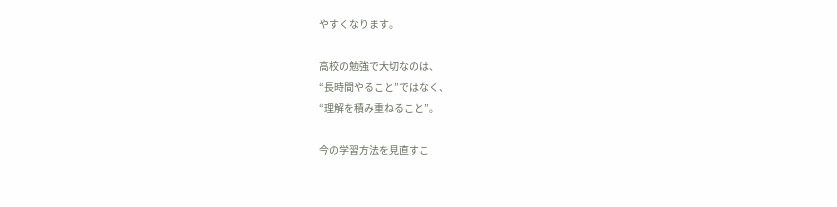やすくなります。

高校の勉強で大切なのは、
“長時間やること”ではなく、
“理解を積み重ねること”。

今の学習方法を見直すこ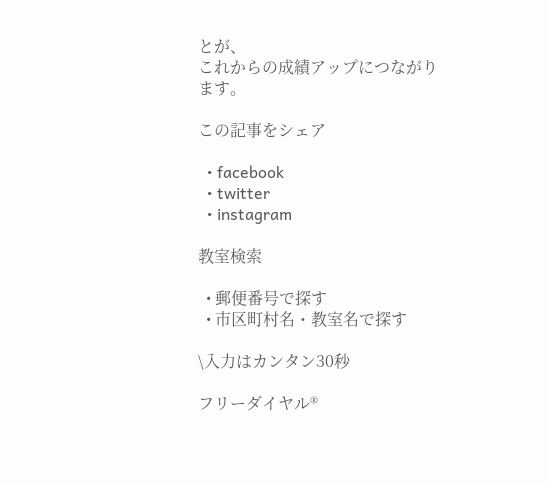とが、
これからの成績アップにつながります。

この記事をシェア

  • facebook
  • twitter
  • instagram

教室検索

  • 郵便番号で探す
  • 市区町村名・教室名で探す

\入力はカンタン30秒

フリーダイヤル®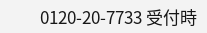0120-20-7733 受付時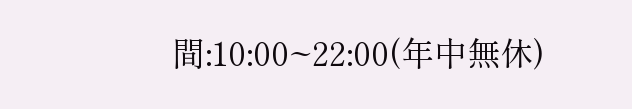間:10:00~22:00(年中無休)